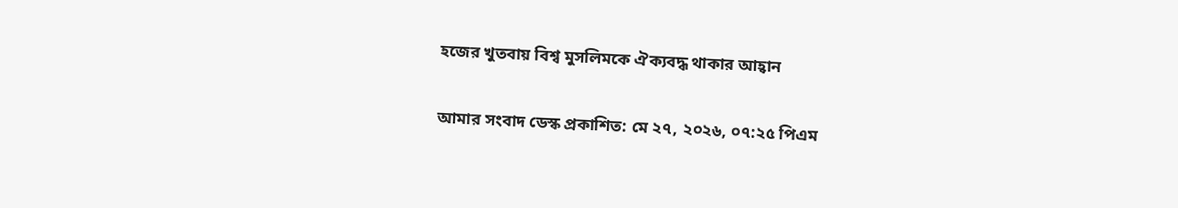হজের খুতবায় বিশ্ব মুসলিমকে ঐক্যবদ্ধ থাকার আহ্বান

আমার সংবাদ ডেস্ক প্রকাশিত: মে ২৭, ২০২৬, ০৭:২৫ পিএম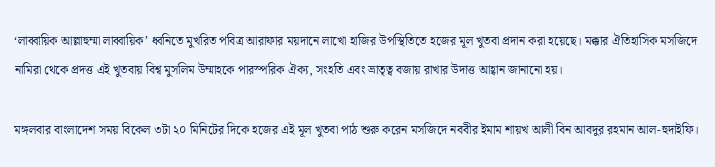‘লাব্বায়িক আল্লাহুম্মা লাব্বায়িক’ ধ্বনিতে মুখরিত পবিত্র আরাফার ময়দানে লাখো হাজির উপস্থিতিতে হজের মূল খুতবা প্রদান করা হয়েছে। মক্কার ঐতিহাসিক মসজিদে নামিরা থেকে প্রদত্ত এই খুতবায় বিশ্ব মুসলিম উম্মাহকে পারস্পরিক ঐক্য, সংহতি এবং ভ্রাতৃত্ব বজায় রাখার উদাত্ত আহ্বান জানানো হয়।

মঙ্গলবার বাংলাদেশ সময় বিকেল ৩টা ২০ মিনিটের দিকে হজের এই মূল খুতবা পাঠ শুরু করেন মসজিদে নববীর ইমাম শায়খ আলী বিন আবদুর রহমান আল-হুদাইফি।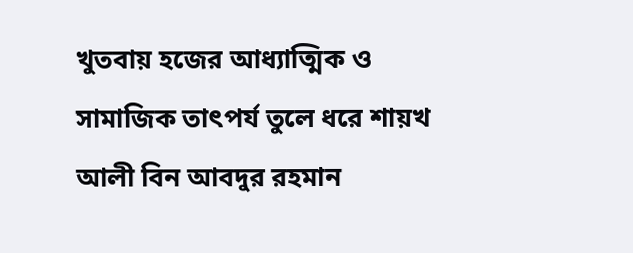খুতবায় হজের আধ্যাত্মিক ও সামাজিক তাৎপর্য তুলে ধরে শায়খ আলী বিন আবদুর রহমান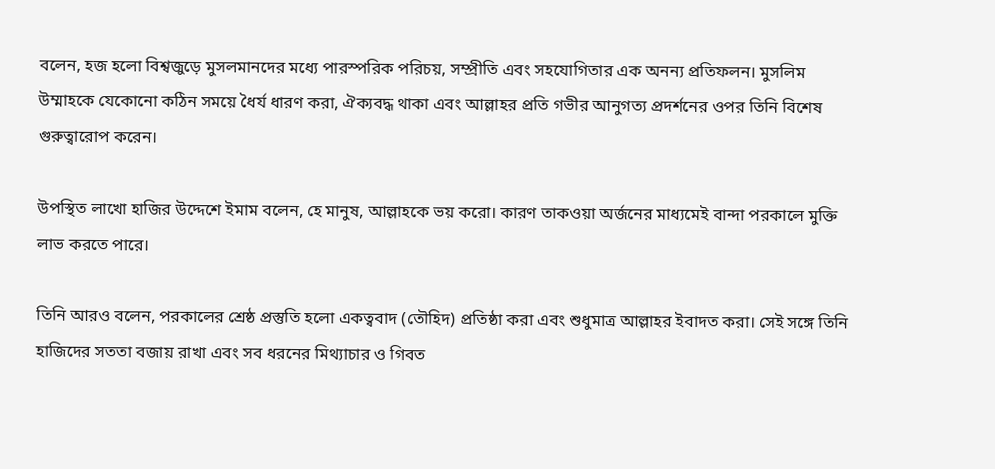বলেন, হজ হলো বিশ্বজুড়ে মুসলমানদের মধ্যে পারস্পরিক পরিচয়, সম্প্রীতি এবং সহযোগিতার এক অনন্য প্রতিফলন। মুসলিম উম্মাহকে যেকোনো কঠিন সময়ে ধৈর্য ধারণ করা, ঐক্যবদ্ধ থাকা এবং আল্লাহর প্রতি গভীর আনুগত্য প্রদর্শনের ওপর তিনি বিশেষ গুরুত্বারোপ করেন।

উপস্থিত লাখো হাজির উদ্দেশে ইমাম বলেন, হে মানুষ, আল্লাহকে ভয় করো। কারণ তাকওয়া অর্জনের মাধ্যমেই বান্দা পরকালে মুক্তি লাভ করতে পারে।

তিনি আরও বলেন, পরকালের শ্রেষ্ঠ প্রস্তুতি হলো একত্ববাদ (তৌহিদ) প্রতিষ্ঠা করা এবং শুধুমাত্র আল্লাহর ইবাদত করা। সেই সঙ্গে তিনি হাজিদের সততা বজায় রাখা এবং সব ধরনের মিথ্যাচার ও গিবত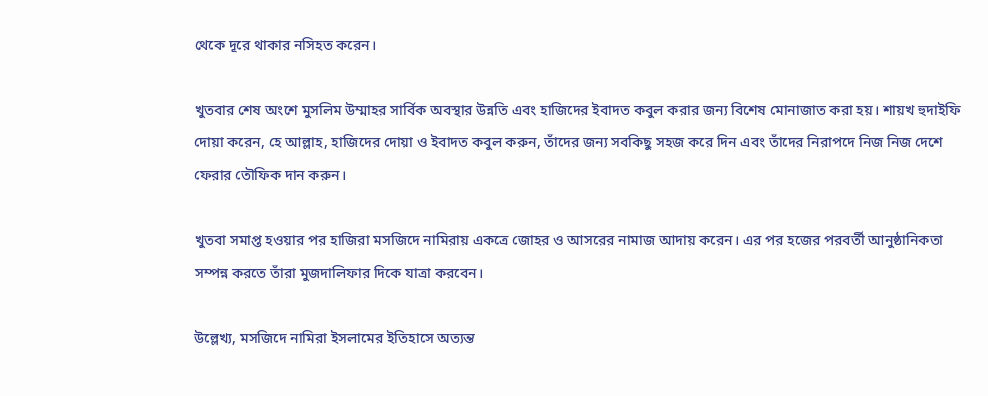থেকে দূরে থাকার নসিহত করেন।

খুতবার শেষ অংশে মুসলিম উম্মাহর সার্বিক অবস্থার উন্নতি এবং হাজিদের ইবাদত কবুল করার জন্য বিশেষ মোনাজাত করা হয়। শায়খ হুদাইফি দোয়া করেন, হে আল্লাহ, হাজিদের দোয়া ও ইবাদত কবুল করুন, তাঁদের জন্য সবকিছু সহজ করে দিন এবং তাঁদের নিরাপদে নিজ নিজ দেশে ফেরার তৌফিক দান করুন।

খুতবা সমাপ্ত হওয়ার পর হাজিরা মসজিদে নামিরায় একত্রে জোহর ও আসরের নামাজ আদায় করেন। এর পর হজের পরবর্তী আনুষ্ঠানিকতা সম্পন্ন করতে তাঁরা মুজদালিফার দিকে যাত্রা করবেন।

উল্লেখ্য, মসজিদে নামিরা ইসলামের ইতিহাসে অত্যন্ত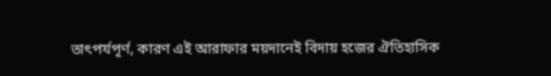তাৎপর্যপূর্ণ, কারণ এই আরাফার ময়দানেই বিদায় হজের ঐতিহাসিক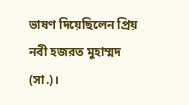ভাষণ দিয়েছিলেন প্রিয় নবী হজরত মুহাম্মদ (সা.)।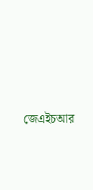জেএইচআর